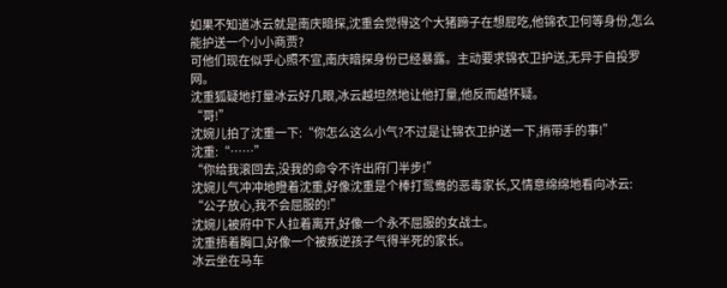如果不知道冰云就是南庆暗探,沈重会觉得这个大猪蹄子在想屁吃,他锦衣卫何等身份,怎么能护送一个小小商贾?
可他们现在似乎心照不宣,南庆暗探身份已经暴露。主动要求锦衣卫护送,无异于自投罗网。
沈重狐疑地打量冰云好几眼,冰云越坦然地让他打量,他反而越怀疑。
“哥!”
沈婉儿拍了沈重一下:“你怎么这么小气?不过是让锦衣卫护送一下,捎带手的事!”
沈重:“……”
“你给我滚回去,没我的命令不许出府门半步!”
沈婉儿气冲冲地瞪着沈重,好像沈重是个棒打鸳鸯的恶毒家长,又情意绵绵地看向冰云:
“公子放心,我不会屈服的!”
沈婉儿被府中下人拉着离开,好像一个永不屈服的女战士。
沈重捂着胸口,好像一个被叛逆孩子气得半死的家长。
冰云坐在马车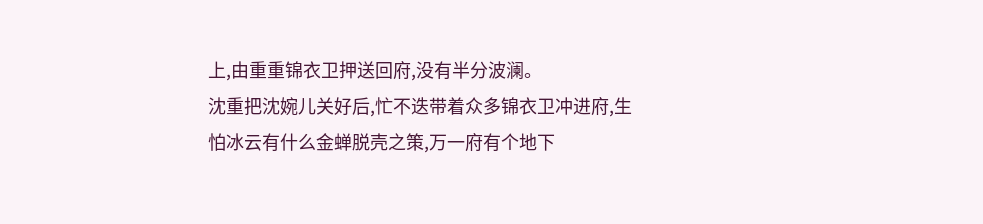上,由重重锦衣卫押送回府,没有半分波澜。
沈重把沈婉儿关好后,忙不迭带着众多锦衣卫冲进府,生怕冰云有什么金蝉脱壳之策,万一府有个地下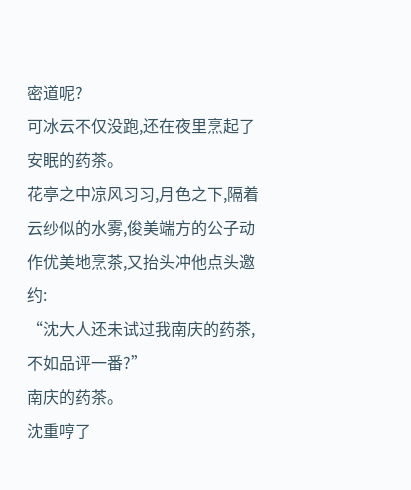密道呢?
可冰云不仅没跑,还在夜里烹起了安眠的药茶。
花亭之中凉风习习,月色之下,隔着云纱似的水雾,俊美端方的公子动作优美地烹茶,又抬头冲他点头邀约:
“沈大人还未试过我南庆的药茶,不如品评一番?”
南庆的药茶。
沈重哼了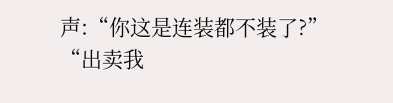声:“你这是连装都不装了?”
“出卖我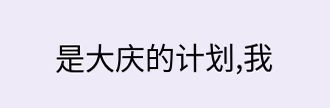是大庆的计划,我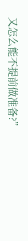又怎么能不提前做准备?”